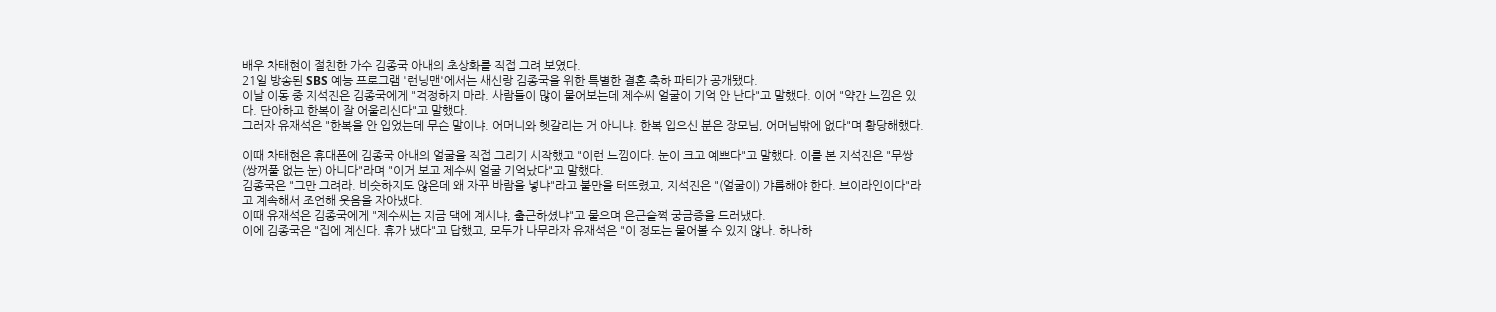배우 차태현이 절친한 가수 김종국 아내의 초상화를 직접 그려 보였다.
21일 방송된 SBS 예능 프로그램 '런닝맨'에서는 새신랑 김종국을 위한 특별한 결혼 축하 파티가 공개됐다.
이날 이동 중 지석진은 김종국에게 "걱정하지 마라. 사람들이 많이 물어보는데 제수씨 얼굴이 기억 안 난다"고 말했다. 이어 "약간 느낌은 있다. 단아하고 한복이 잘 어울리신다"고 말했다.
그러자 유재석은 "한복을 안 입었는데 무슨 말이냐. 어머니와 헷갈리는 거 아니냐. 한복 입으신 분은 장모님, 어머님밖에 없다"며 황당해했다.

이때 차태현은 휴대폰에 김종국 아내의 얼굴을 직접 그리기 시작했고 "이런 느낌이다. 눈이 크고 예쁘다"고 말했다. 이를 본 지석진은 "무쌍(쌍꺼풀 없는 눈) 아니다"라며 "이거 보고 제수씨 얼굴 기억났다"고 말했다.
김종국은 "그만 그려라. 비슷하지도 않은데 왜 자꾸 바람을 넣냐"라고 불만을 터뜨렸고, 지석진은 "(얼굴이) 갸름해야 한다. 브이라인이다"라고 계속해서 조언해 웃음을 자아냈다.
이때 유재석은 김종국에게 "제수씨는 지금 댁에 계시냐, 출근하셨냐"고 물으며 은근슬쩍 궁금증을 드러냈다.
이에 김종국은 "집에 계신다. 휴가 냈다"고 답했고, 모두가 나무라자 유재석은 "이 정도는 물어볼 수 있지 않나. 하나하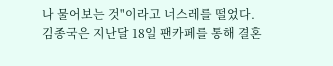나 물어보는 것"이라고 너스레를 떨었다.
김종국은 지난달 18일 팬카페를 통해 결혼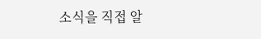소식을 직접 알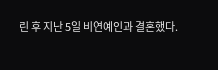린 후 지난 5일 비연예인과 결혼했다.